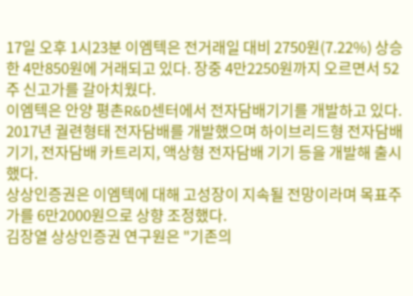17일 오후 1시23분 이엠텍은 전거래일 대비 2750원(7.22%) 상승한 4만850원에 거래되고 있다. 장중 4만2250원까지 오르면서 52주 신고가를 갈아치웠다.
이엠텍은 안양 평촌R&D센터에서 전자담배기기를 개발하고 있다. 2017년 궐련형태 전자담배를 개발했으며 하이브리드형 전자담배 기기, 전자담배 카트리지, 액상형 전자담배 기기 등을 개발해 출시했다.
상상인증권은 이엠텍에 대해 고성장이 지속될 전망이라며 목표주가를 6만2000원으로 상향 조정했다.
김장열 상상인증권 연구원은 "기존의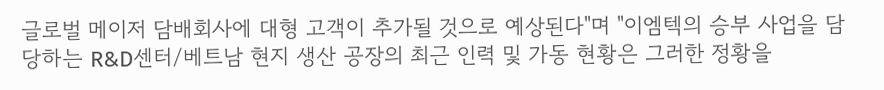글로벌 메이저 담배회사에 대형 고객이 추가될 것으로 예상된다"며 "이엠텍의 승부 사업을 담당하는 R&D센터/베트남 현지 생산 공장의 최근 인력 및 가동 현황은 그러한 정황을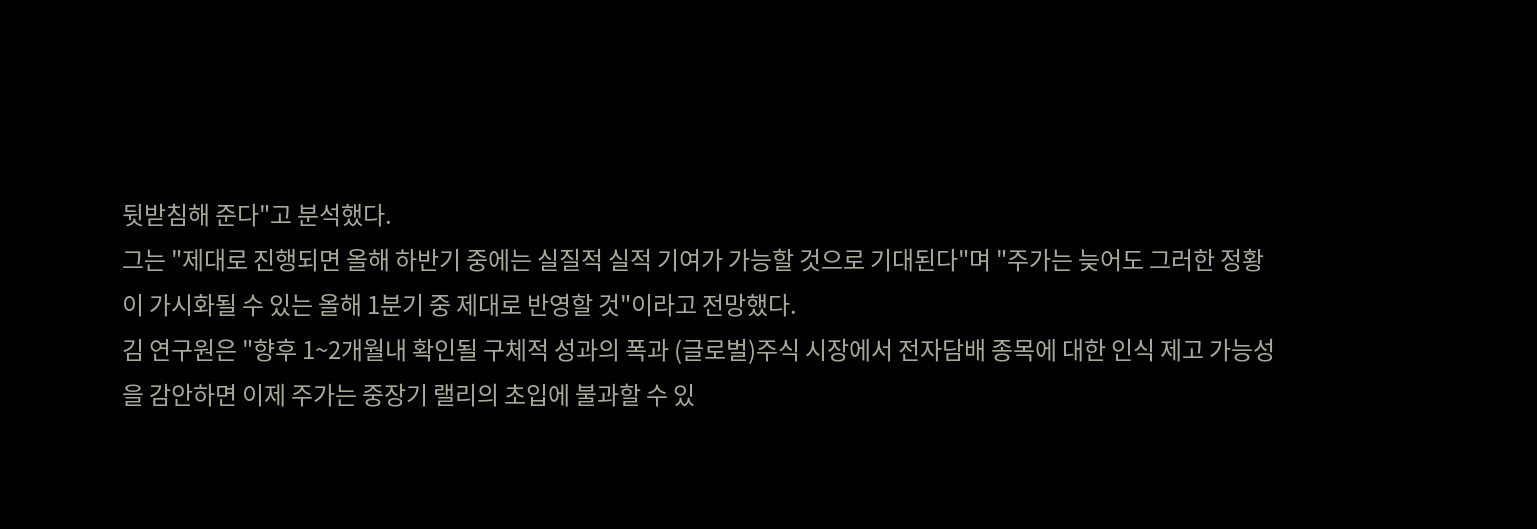뒷받침해 준다"고 분석했다.
그는 "제대로 진행되면 올해 하반기 중에는 실질적 실적 기여가 가능할 것으로 기대된다"며 "주가는 늦어도 그러한 정황이 가시화될 수 있는 올해 1분기 중 제대로 반영할 것"이라고 전망했다.
김 연구원은 "향후 1~2개월내 확인될 구체적 성과의 폭과 (글로벌)주식 시장에서 전자담배 종목에 대한 인식 제고 가능성을 감안하면 이제 주가는 중장기 랠리의 초입에 불과할 수 있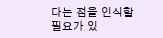다는 점을 인식할 필요가 있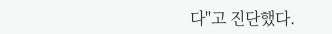다"고 진단했다.